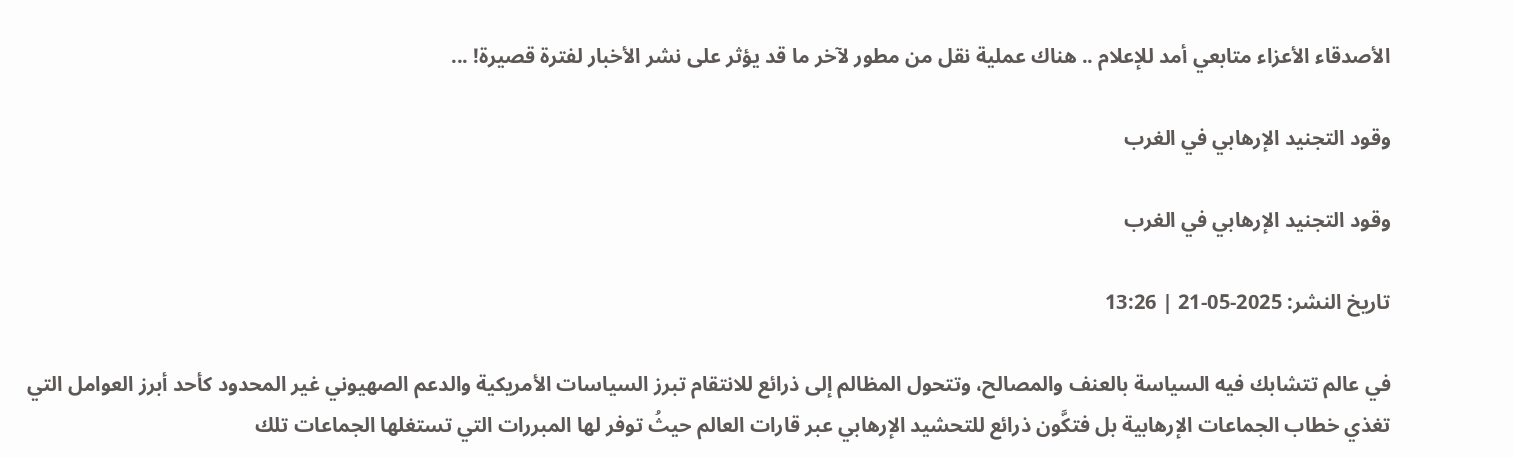الأصدقاء الأعزاء متابعي أمد للإعلام .. هناك عملية نقل من مطور لآخر ما قد يؤثر على نشر الأخبار لفترة قصيرة! ...

وقود التجنيد الإرهابي في الغرب

وقود التجنيد الإرهابي في الغرب

تاريخ النشر: 2025-05-21 | 13:26

في عالم تتشابك فيه السياسة بالعنف والمصالح، وتتحول المظالم إلى ذرائع للانتقام تبرز السياسات الأمريكية والدعم الصهيوني غير المحدود كأحد أبرز العوامل التي تغذي خطاب الجماعات الإرهابية بل فتكَّون ذرائع للتحشيد الإرهابي عبر قارات العالم حيثُ توفر لها المبررات التي تستغلها الجماعات تلك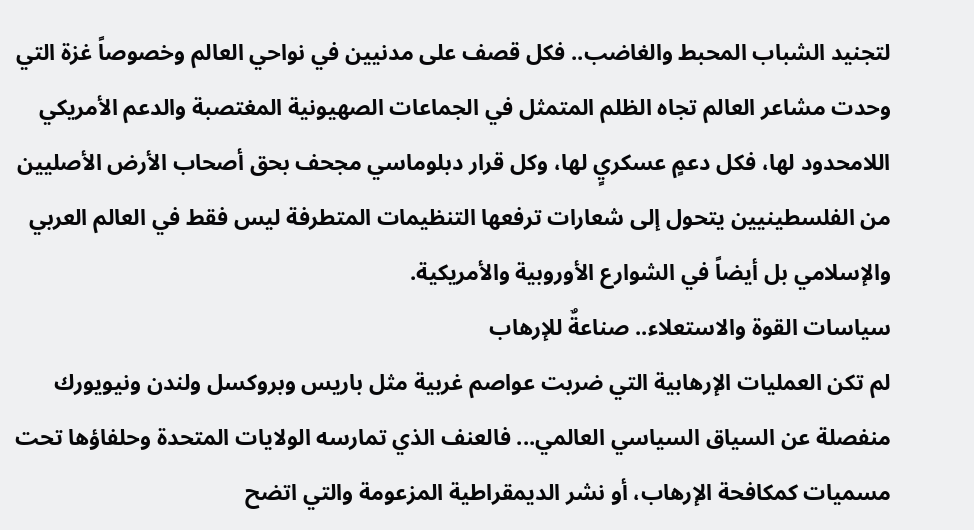لتجنيد الشباب المحبط والغاضب.. فكل قصف على مدنيين في نواحي العالم وخصوصاً غزة التي وحدت مشاعر العالم تجاه الظلم المتمثل في الجماعات الصهيونية المغتصبة والدعم الأمريكي اللامحدود لها، فكل دعمٍ عسكريٍ لها، وكل قرار دبلوماسي مجحف بحق أصحاب الأرض الأصليين من الفلسطينيين يتحول إلى شعارات ترفعها التنظيمات المتطرفة ليس فقط في العالم العربي والإسلامي بل أيضاً في الشوارع الأوروبية والأمريكية.
سياسات القوة والاستعلاء.. صناعةٌ للإرهاب
لم تكن العمليات الإرهابية التي ضربت عواصم غربية مثل باريس وبروكسل ولندن ونيويورك منفصلة عن السياق السياسي العالمي... فالعنف الذي تمارسه الولايات المتحدة وحلفاؤها تحت مسميات كمكافحة الإرهاب، أو نشر الديمقراطية المزعومة والتي اتضح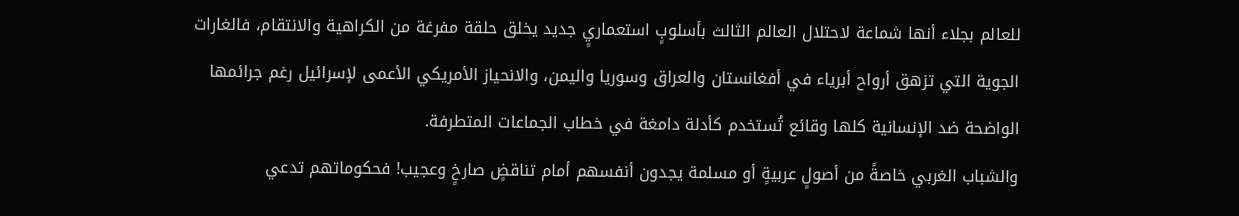للعالم بجلاء أنها شماعة لاحتلال العالم الثالث بأسلوبٍ استعماريٍ جديد يخلق حلقة مفرغة من الكراهية والانتقام، فالغارات الجوية التي تزهق أرواح أبرياء في أفغانستان والعراق وسوريا واليمن، والانحياز الأمريكي الأعمى لإسرائيل رغم جرائمها الواضحة ضد الإنسانية كلها وقائع تُستخدم كأدلة دامغة في خطاب الجماعات المتطرفة.
والشباب الغربي خاصةً من أصولٍ عربيةٍ أو مسلمة يجدون أنفسهم أمام تناقضٍ صارخٍ وعجيب! فحكوماتهم تدعي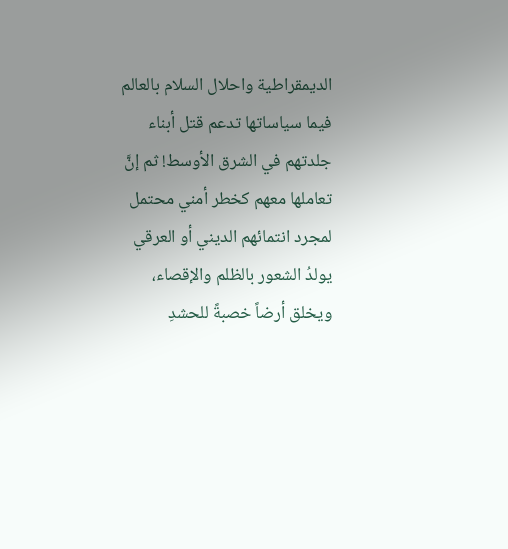الديمقراطية واحلال السلام بالعالم فيما سياساتها تدعم قتل أبناء جلدتهم في الشرق الأوسط! ثم إنَّ تعاملها معهم كخطر أمني محتمل لمجرد انتمائهم الديني أو العرقي يولدُ الشعور بالظلم والإقصاء، ويخلق أرضاً خصبةً للحشدِ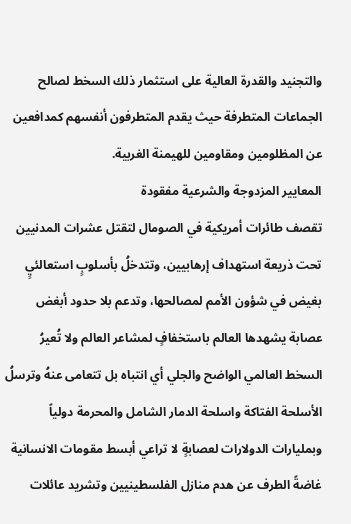والتجنيد والقدرة العالية على استثمار ذلك السخط لصالح الجماعات المتطرفة حيث يقدم المتطرفون أنفسهم كمدافعين عن المظلومين ومقاومين للهيمنة الغربية.
المعايير المزدوجة والشرعية مفقودة
تقصف طائرات أمريكية في الصومال لتقتل عشرات المدنيين تحت ذريعة استهداف إرهابيين، وتتدخلُ بأسلوبٍ استعالئيٍ بغيض في شؤون الأمم لمصالحها، وتدعم بلا حدود أبغض عصابة يشهدها العالم باستخفافٍ لمشاعر العالم ولا تُعيرُ السخط العالمي الواضح والجلي أي انتباه بل تتعامى عنهُ وترسلُ الأسلحة الفتاكة واسلحة الدمار الشامل والمحرمة دولياً وبمليارات الدولارات لعصابةٍ لا تراعي أبسط مقومات الانسانية غاضةً الطرف عن هدم منازل الفلسطينيين وتشريد عائلات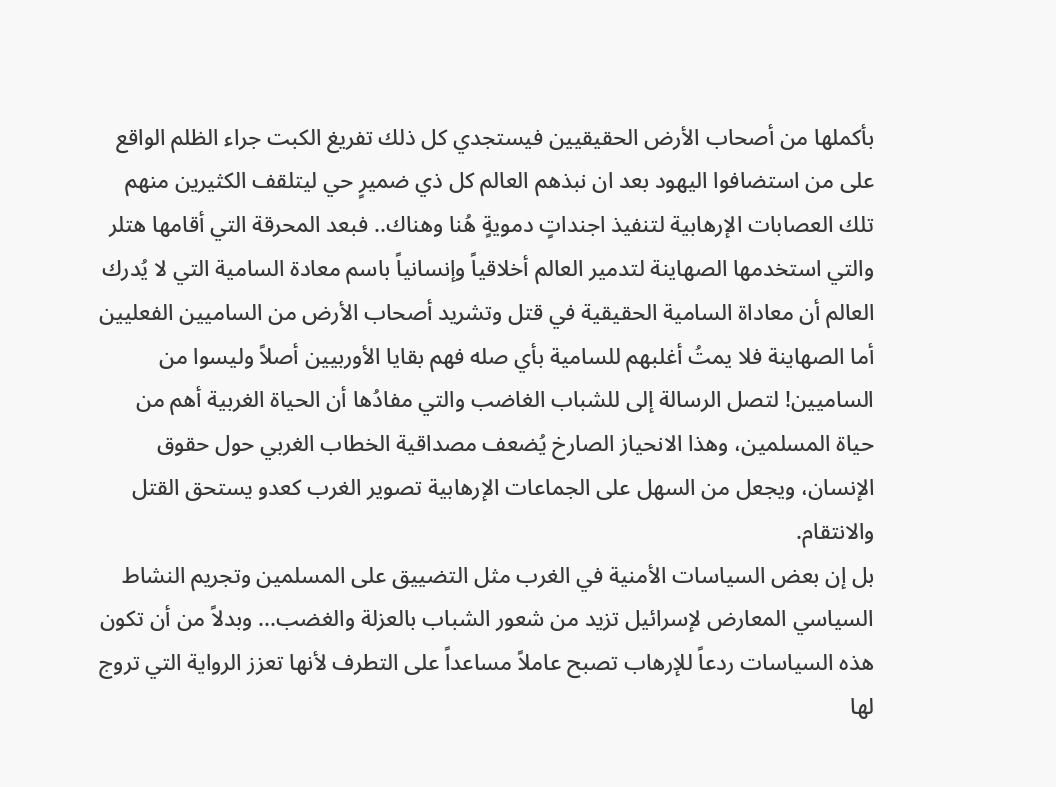بأكملها من أصحاب الأرض الحقيقيين فيستجدي كل ذلك تفريغ الكبت جراء الظلم الواقع على من استضافوا اليهود بعد ان نبذهم العالم كل ذي ضميرٍ حي ليتلقف الكثيرين منهم تلك العصابات الإرهابية لتنفيذ اجنداتٍ دمويةٍ هُنا وهناك.. فبعد المحرقة التي أقامها هتلر والتي استخدمها الصهاينة لتدمير العالم أخلاقياً وإنسانياً باسم معادة السامية التي لا يُدرك العالم أن معاداة السامية الحقيقية في قتل وتشريد أصحاب الأرض من الساميين الفعليين أما الصهاينة فلا يمتُ أغلبهم للسامية بأي صله فهم بقايا الأوربيين أصلاً وليسوا من الساميين! لتصل الرسالة إلى للشباب الغاضب والتي مفادُها أن الحياة الغربية أهم من حياة المسلمين، وهذا الانحياز الصارخ يُضعف مصداقية الخطاب الغربي حول حقوق الإنسان، ويجعل من السهل على الجماعات الإرهابية تصوير الغرب كعدو يستحق القتل والانتقام.
بل إن بعض السياسات الأمنية في الغرب مثل التضييق على المسلمين وتجريم النشاط السياسي المعارض لإسرائيل تزيد من شعور الشباب بالعزلة والغضب... وبدلاً من أن تكون هذه السياسات ردعاً للإرهاب تصبح عاملاً مساعداً على التطرف لأنها تعزز الرواية التي تروج لها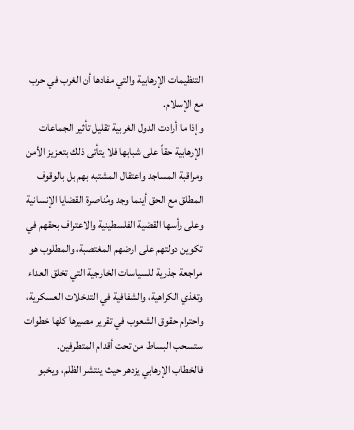التنظيمات الإرهابية والتي مفادها أن الغرب في حرب مع الإسلام.
وإذا ما أرادت الدول الغربية تقليل تأثير الجماعات الإرهابية حقاً على شبابها فلا يتأتى ذلك بتعزيز الأمن ومراقبة المساجد واعتقال المشتبه بهم بل بالوقوف المطلق مع الحق أينما وجد ومُناصرة القضايا الإنسانية وعلى رأسها القضية الفلسطينية والاعتراف بحقهم في تكوين دولتهم على ارضهم المغتصبة، والمطلوب هو مراجعة جذرية للسياسات الخارجية التي تخلق العداء وتغذي الكراهية، والشفافية في التدخلات العسكرية، واحترام حقوق الشعوب في تقرير مصيرها كلها خطوات ستسحب البساط من تحت أقدام المتطرفين.
فالخطاب الإرهابي يزدهر حيث ينتشر الظلم، ويخبو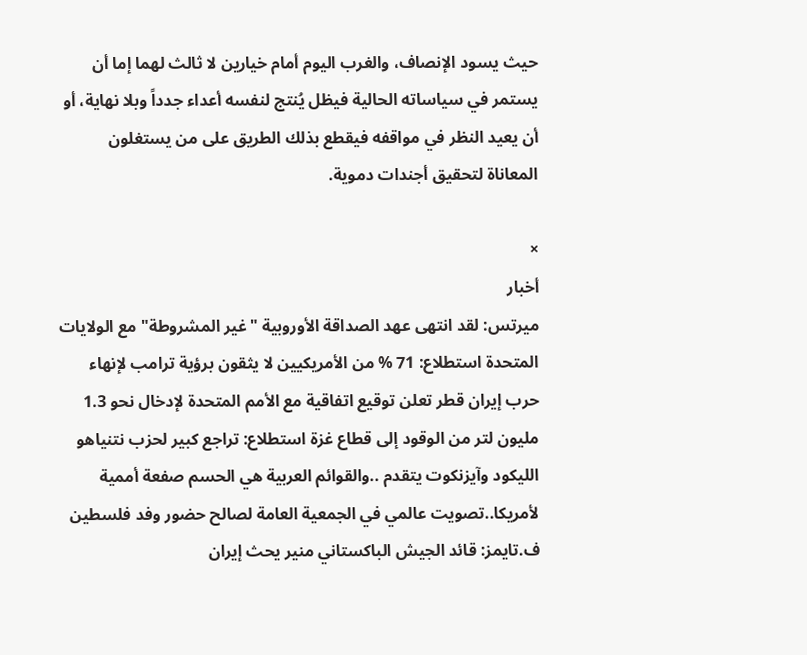حيث يسود الإنصاف، والغرب اليوم أمام خيارين لا ثالث لهما إما أن يستمر في سياساته الحالية فيظل يُنتج لنفسه أعداء جدداً وبلا نهاية، أو أن يعيد النظر في مواقفه فيقطع بذلك الطريق على من يستغلون المعاناة لتحقيق أجندات دموية.

×
أخبار
ميرتس: لقد انتهى عهد الصداقة الأوروبية "غير المشروطة" مع الولايات المتحدة استطلاع: 71 % من الأمريكيين لا يثقون برؤية ترامب لإنهاء حرب إيران قطر تعلن توقيع اتفاقية مع الأمم المتحدة لإدخال نحو 1.3 مليون لتر من الوقود إلى قطاع غزة استطلاع: تراجع كبير لحزب نتنياهو الليكود وآيزنكوت يتقدم ..والقوائم العربية هي الحسم صفعة أممية لأمريكا..تصويت عالمي في الجمعية العامة لصالح حضور وفد فلسطين ف.تايمز: قائد الجيش الباكستاني منير يحث إيران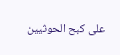على كبح الحوثيين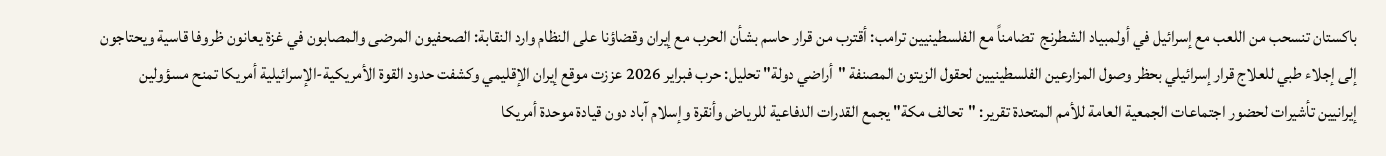باكستان تنسحب من اللعب مع إسرائيل في أولمبياد الشطرنج  تضامناً مع الفلسطينيين ترامب: أقترب من قرار حاسم بشأن الحرب مع إيران وقضاؤنا على النظام وارد النقابة: الصحفيون المرضى والمصابون في غزة يعانون ظروفا قاسية ويحتاجون إلى إجلاء طبي للعلاج قرار إسرائيلي بحظر وصول المزارعين الفلسطينيين لحقول الزيتون المصنفة "أراضي دولة" تحليل: حرب فبراير 2026 عززت موقع إيران الإقليمي وكشفت حدود القوة الأمريكية-الإسرائيلية أمريكا تمنح مسؤولين إيرانيين تأشيرات لحضور اجتماعات الجمعية العامة للأمم المتحدة تقرير: "تحالف مكة" يجمع القدرات الدفاعية للرياض وأنقرة وإسلام آباد دون قيادة موحدة أمريكا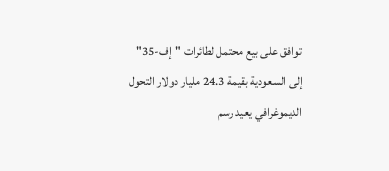توافق على بيع محتمل لطائرات "إف-35" إلى السعودية بقيمة 24.3 مليار دولار التحول الديموغرافي يعيد رسم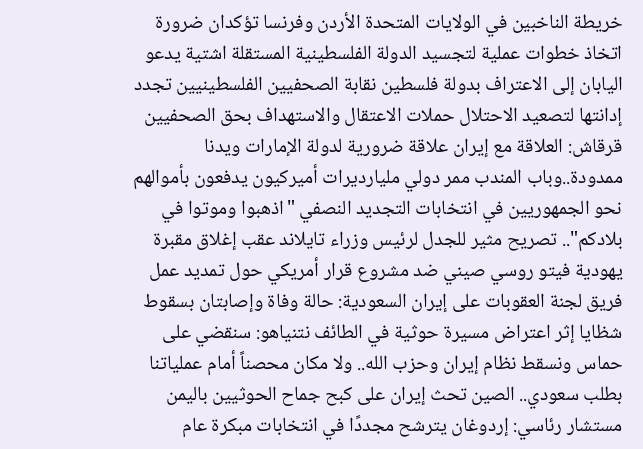خريطة الناخبين في الولايات المتحدة الأردن وفرنسا تؤكدان ضرورة اتخاذ خطوات عملية لتجسيد الدولة الفلسطينية المستقلة اشتية يدعو اليابان إلى الاعتراف بدولة فلسطين نقابة الصحفيين الفلسطينيين تجدد إدانتها لتصعيد الاحتلال حملات الاعتقال والاستهداف بحق الصحفيين قرقاش: العلاقة مع إيران علاقة ضرورية لدولة الإمارات ويدنا ممدودة..وباب المندب ممر دولي مليارديرات أميركيون يدفعون بأموالهم نحو الجمهوريين في انتخابات التجديد النصفي "اذهبوا وموتوا في بلادكم".. تصريح مثير للجدل لرئيس وزراء تايلاند عقب إغلاق مقبرة يهودية فيتو روسي صيني ضد مشروع قرار أمريكي حول تمديد عمل فريق لجنة العقوبات على إيران السعودية: حالة وفاة وإصابتان بسقوط شظايا إثر اعتراض مسيرة حوثية في الطائف نتنياهو: سنقضي على حماس ونسقط نظام إيران وحزب الله.. ولا مكان محصناً أمام عملياتنا بطلب سعودي.. الصين تحث إيران على كبح جماح الحوثيين باليمن مستشار رئاسي: إردوغان يترشح مجددًا في انتخابات مبكرة عام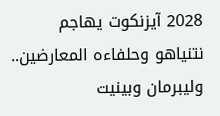2028 آيزنكوت يهاجم نتنياهو وحلفاءه المعارضين.. وليبرمان وبينيت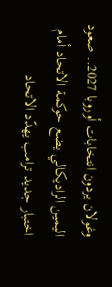وغولان يردون انتخابات أوروبا 2027.. صعود اليمين الراديكالي يضع حوكمة الاتحاد أمام اختبار جديد ترامب يهدّد الاتحاد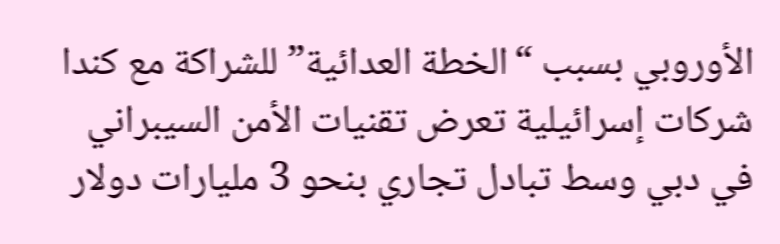الأوروبي بسبب “الخطة العدائية” للشراكة مع كندا شركات إسرائيلية تعرض تقنيات الأمن السيبراني في دبي وسط تبادل تجاري بنحو 3 مليارات دولار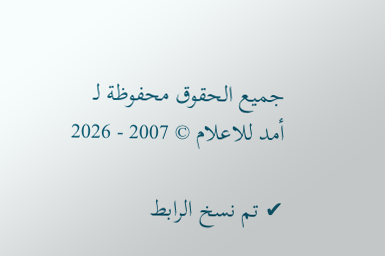جميع الحقوق محفوظة لـ أمد للاعلام © 2007 - 2026

✔ تم نسخ الرابط